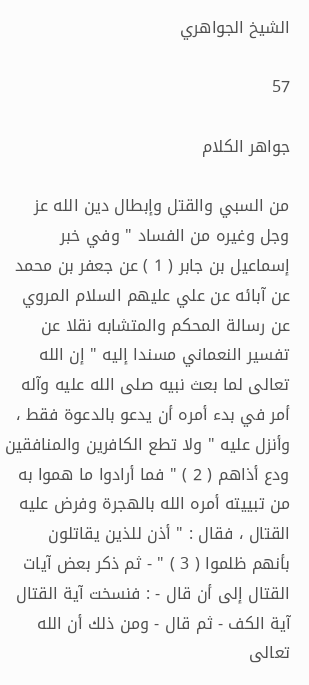الشيخ الجواهري

57

جواهر الكلام

من السبي والقتل وإبطال دين الله عز وجل وغيره من الفساد " وفي خبر إسماعيل بن جابر ( 1 ) عن جعفر بن محمد عن آبائه عن علي عليهم السلام المروي عن رسالة المحكم والمتشابه نقلا عن تفسير النعماني مسندا إليه " إن الله تعالى لما بعث نبيه صلى الله عليه وآله أمر في بدء أمره أن يدعو بالدعوة فقط ، وأنزل عليه " ولا تطع الكافرين والمنافقين ودع أذاهم ( 2 ) " فما أرادوا ما هموا به من تبييته أمره الله بالهجرة وفرض عليه القتال ، فقال : " أذن للذين يقاتلون بأنهم ظلموا ( 3 ) " - ثم ذكر بعض آيات القتال إلى أن قال - : فنسخت آية القتال آية الكف - ثم قال - ومن ذلك أن الله تعالى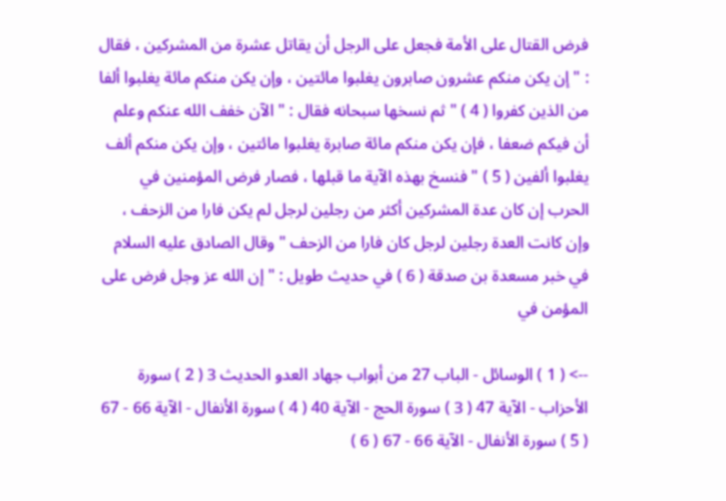فرض القتال على الأمة فجعل على الرجل أن يقاتل عشرة من المشركين ، فقال : " إن يكن منكم عشرون صابرون يغلبوا مائتين ، وإن يكن منكم مائة يغلبوا ألفا من الذين كفروا ( 4 ) " ثم نسخها سبحانه فقال : " الآن خفف الله عنكم وعلم أن فيكم ضعفا ، فإن يكن منكم مائة صابرة يغلبوا مائتين ، وإن يكن منكم ألف يغلبوا ألفين ( 5 ) " فنسخ بهذه الآية ما قبلها ، فصار فرض المؤمنين في الحرب إن كان عدة المشركين أكثر من رجلين لرجل لم يكن فارا من الزحف ، وإن كانت العدة رجلين لرجل كان فارا من الزحف " وقال الصادق عليه السلام في خبر مسعدة بن صدقة ( 6 ) في حديث طويل : " إن الله عز وجل فرض على المؤمن في

--> ( 1 ) الوسائل - الباب 27 من أبواب جهاد العدو الحديث 3 ( 2 ) سورة الأحزاب - الآية 47 ( 3 ) سورة الحج - الآية 40 ( 4 ) سورة الأنفال - الآية 66 - 67 ( 5 ) سورة الأنفال - الآية 66 - 67 ( 6 )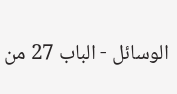الوسائل - الباب 27 من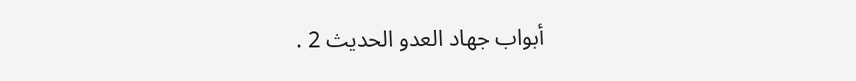أبواب جهاد العدو الحديث 2 .